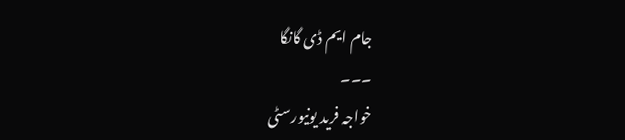جام ایم ڈی گانگا
۔۔۔
خواجہ فرید یونیورسٹی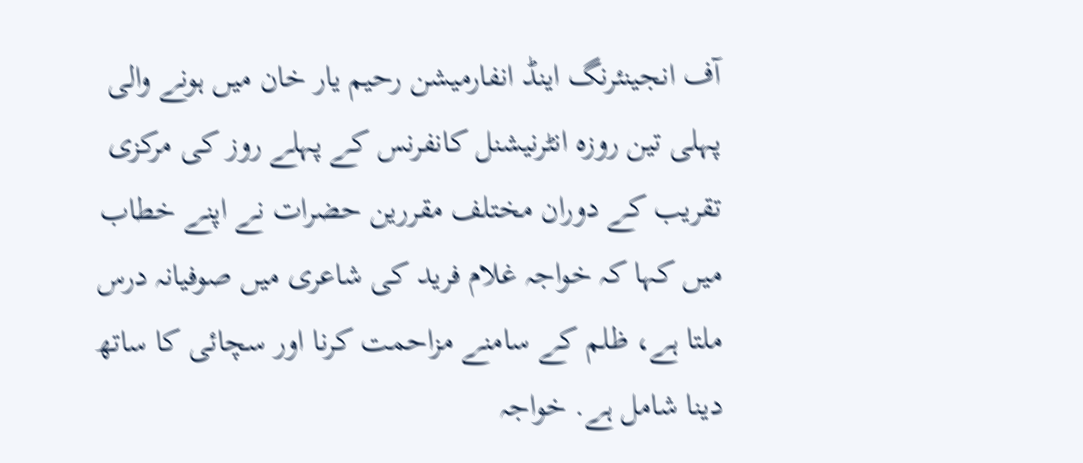آف انجینئرنگ اینڈ انفارمیشن رحیم یار خان میں ہونے والی
پہلی تین روزہ انٹرنیشنل کانفرنس کے پہلے روز کی مرکزی تقریب کے دوران مختلف مقررین حضرات نے اپنے خطاب میں کہا کہ خواجہ غلام فرید کی شاعری میں صوفیانہ درس ملتا ہے، ظلم کے سامنے مزاحمت کرنا اور سچائی کا ساتھ دینا شامل ہے. خواجہ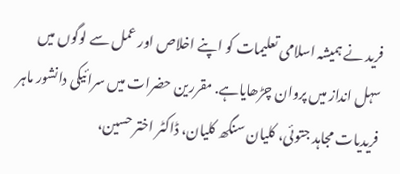فرید نے ہمیشہ اسلامی تعلیمات کو اپنے اخلاص اور عمل سے لوگوں میں سہل انداز میں پروان چڑھایاہے. مقررین حضرات میں سرائیکی دانشور ماہر فریدیات مجاہد جتوئی، کلیان سنگھ کلیان، ڈاکٹر اختر حسین،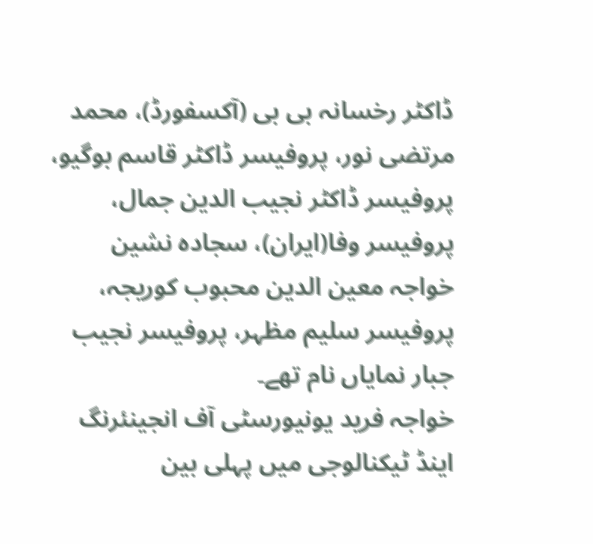ڈاکٹر رخسانہ بی بی (آکسفورڈ)، محمد مرتضی نور، پروفیسر ڈاکٹر قاسم بوگیو، پروفیسر ڈاکٹر نجیب الدین جمال، پروفیسر وفا(ایران)، سجادہ نشین خواجہ معین الدین محبوب کوریجہ، پروفیسر سلیم مظہر، پروفیسر نجیب جبار نمایاں نام تھے۔
خواجہ فرید یونیورسٹی آف انجینئرنگ اینڈ ٹیکنالوجی میں پہلی بین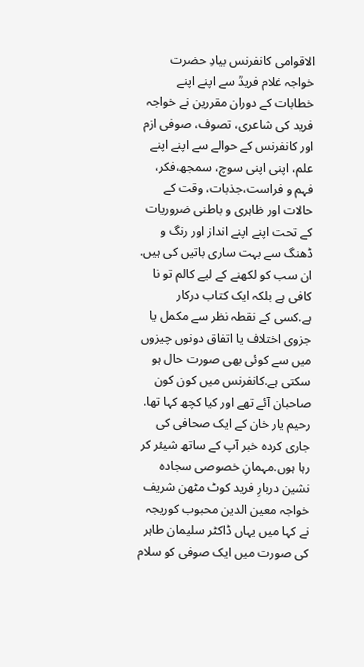الاقوامی کانفرنس بیادِ حضرت خواجہ غلام فریدؒ سے اپنے اپنے خطابات کے دوران مقررین نے خواجہ فرید کی شاعری، تصوف، صوفی ازم اور کانفرنس کے حوالے سے اپنے اپنے علم، اپنی اپنی سوچ، سمجھ،فکر، فہم و فراست،جذبات، وقت کے حالات اور ظاہری و باطنی ضروریات کے تحت اپنے اپنے انداز اور رنگ و ڈھنگ سے بہت ساری باتیں کی ہیں. ان سب کو لکھنے کے لیے کالم تو نا کافی ہے بلکہ ایک کتاب درکار ہے.کسی کے نقطہ نظر سے مکمل یا جزوی اختلاف یا اتفاق دونوں چیزوں میں سے کوئی بھی صورت حال ہو سکتی ہے.کانفرنس میں کون کون صاحبان آئے تھے اور کیا کچھ کہا تھا. رحیم یار خان کے ایک صحافی کی جاری کردہ خبر آپ کے ساتھ شیئر کر رہا ہوں.مہمانِ خصوصی سجادہ نشین دربارِ فرید کوٹ مٹھن شریف خواجہ معین الدین محبوب کوریجہ نے کہا میں یہاں ڈاکٹر سلیمان طاہر کی صورت میں ایک صوفی کو سلام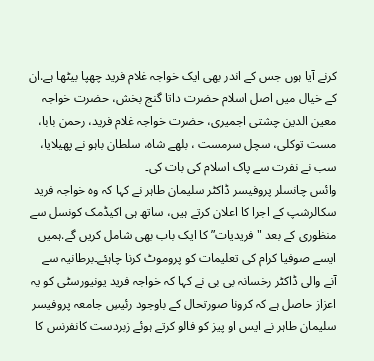کرنے آیا ہوں جس کے اندر بھی ایک خواجہ غلام فرید چھپا بیٹھا ہے.ان کے خیال میں اصل اسلام حضرت داتا گنج بخش، حضرت خواجہ معین الدین چشتی اجمیری، حضرت خواجہ غلام فرید، رحمن بابا، مست توکلی، سچل سرمست ، بلھے شاہ، سلطان باہو نے پھیلایا، سب نے نفرت سے پاک اسلام کی بات کی۔
وائس چانسلر پروفیسر ڈاکٹر سلیمان طاہر نے کہا کہ وہ خواجہ فرید سکالرشپ کے اجرا کا اعلان کرتے ہیں، ساتھ ہی اکیڈمک کونسل سے منظوری کے بعد "فریدیات” کا ایک باب بھی شامل کریں گے.ہمیں ایسے صوفیا کرام کی تعلیمات کو پروموٹ کرنا چاہئے۔برطانیہ سے آنے والی ڈاکٹر رخسانہ بی بی نے کہا کہ خواجہ فرید یونیورسٹی کو یہ اعزاز حاصل ہے کہ کرونا صورتحال کے باوجود رئیسِ جامعہ پروفیسر سلیمان طاہر نے ایس او پیز کو فالو کرتے ہوئے زبردست کانفرنس کا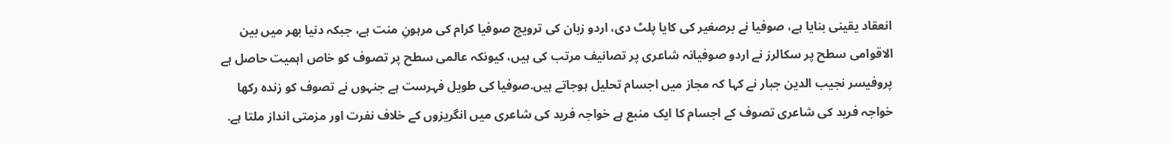انعقاد یقینی بنایا ہے، صوفیا نے برصغیر کی کایا پلٹ دی، اردو زبان کی ترویج صوفیا کرام کی مرہونِ منت ہے، جبکہ دنیا بھر میں بین الاقوامی سطح پر سکالرز نے اردو صوفیانہ شاعری پر تصانیف مرتب کی ہیں، کیونکہ عالمی سطح پر تصوف کو خاص اہمیت حاصل ہے پروفیسر نجیب الدین جبار نے کہا کہ مجاز میں اجسام تحلیل ہوجاتے ہیں.صوفیا کی طویل فہرست ہے جنہوں نے تصوف کو زندہ رکھا خواجہ فرید کی شاعری تصوف کے اجسام کا ایک منبع ہے خواجہ فرید کی شاعری میں انگریزوں کے خلاف نفرت اور مزمتی انداز ملتا ہے.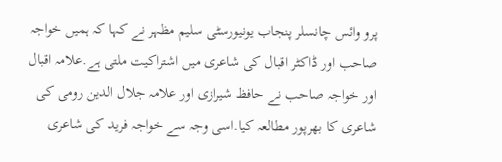پرو وائس چانسلر پنجاب یونیورسٹی سلیم مظہر نے کہا کہ ہمیں خواجہ صاحب اور ڈاکٹر اقبال کی شاعری میں اشتراکیت ملتی ہے.علامہ اقبال اور خواجہ صاحب نے حافظ شیرازی اور علامہ جلال الدین رومی کی شاعری کا بھرپور مطالعہ کیا.اسی وجہ سے خواجہ فرید کی شاعری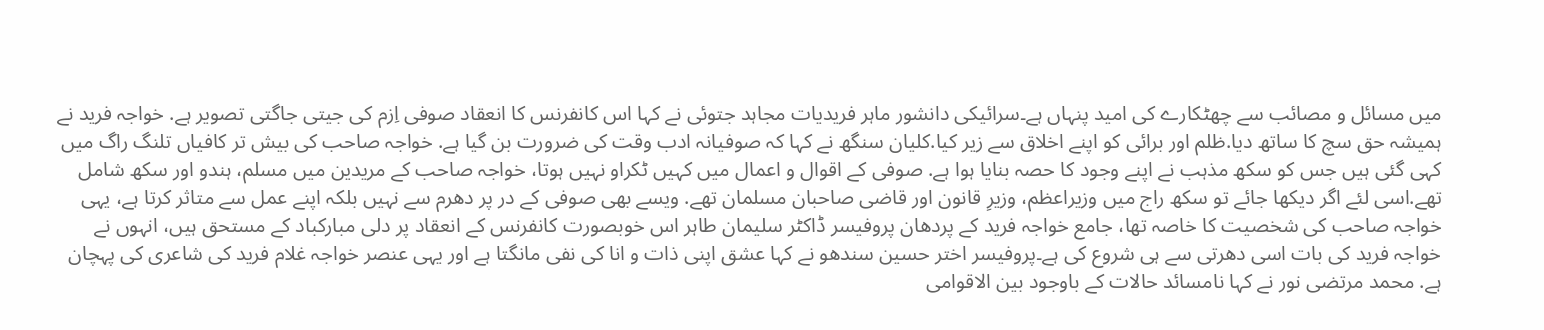میں مسائل و مصائب سے چھٹکارے کی امید پنہاں ہے۔سرائیکی دانشور ماہر فریدیات مجاہد جتوئی نے کہا اس کانفرنس کا انعقاد صوفی اِزم کی جیتی جاگتی تصویر ہے. خواجہ فرید نے ہمیشہ حق سچ کا ساتھ دیا.ظلم اور برائی کو اپنے اخلاق سے زیر کیا.کلیان سنگھ نے کہا کہ صوفیانہ ادب وقت کی ضرورت بن گیا ہے. خواجہ صاحب کی بیش تر کافیاں تلنگ راگ میں کہی گئی ہیں جس کو سکھ مذہب نے اپنے وجود کا حصہ بنایا ہوا ہے. صوفی کے اقوال و اعمال میں کہیں ٹکراو نہیں ہوتا، خواجہ صاحب کے مریدین میں مسلم، ہندو اور سکھ شامل تھے.اسی لئے اگر دیکھا جائے تو سکھ راج میں وزیراعظم، وزیرِ قانون اور قاضی صاحبان مسلمان تھے. ویسے بھی صوفی کے در پر دھرم سے نہیں بلکہ اپنے عمل سے متاثر کرتا ہے، یہی خواجہ صاحب کی شخصیت کا خاصہ تھا، جامع خواجہ فرید کے پردھان پروفیسر ڈاکٹر سلیمان طاہر اس خوبصورت کانفرنس کے انعقاد پر دلی مبارکباد کے مستحق ہیں، انہوں نے خواجہ فرید کی بات اسی دھرتی سے ہی شروع کی ہے۔پروفیسر اختر حسین سندھو نے کہا عشق اپنی ذات و انا کی نفی مانگتا ہے اور یہی عنصر خواجہ غلام فرید کی شاعری کی پہچان ہے. محمد مرتضی نور نے کہا نامسائد حالات کے باوجود بین الاقوامی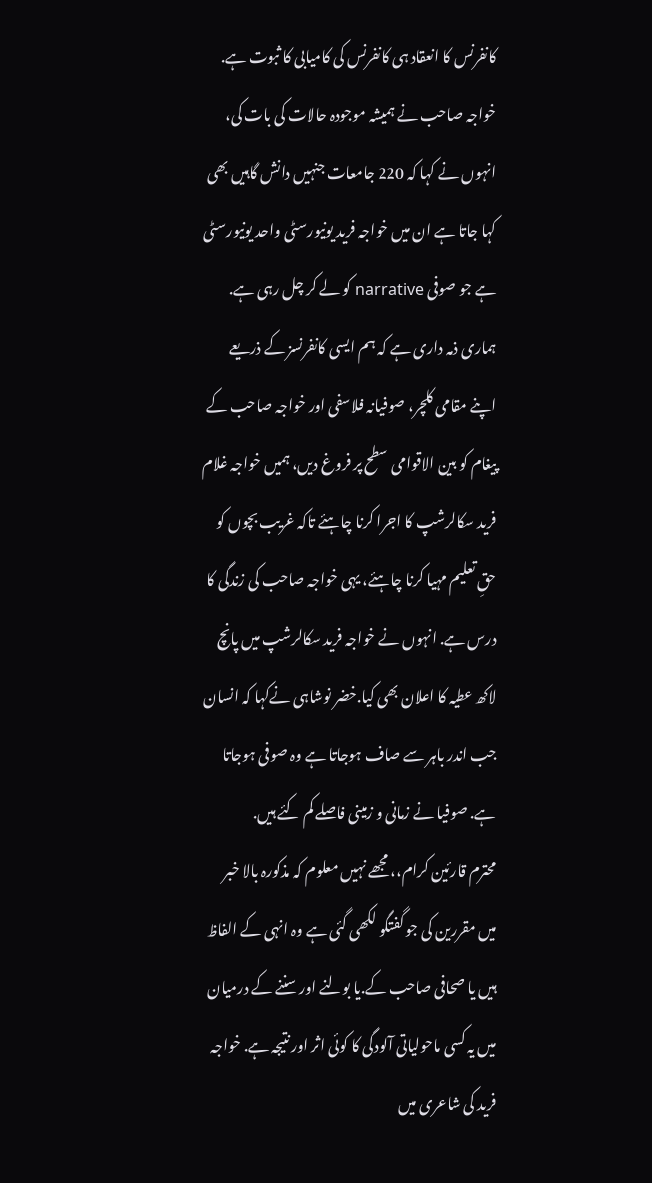کانفرنس کا انعقاد ہی کانفرنس کی کامیابی کا ثبوت ہے. خواجہ صاحب نے ہمیشہ موجودہ حالات کی بات کی، انہوں نے کہا کہ 220 جامعات جنہیں دانش گاہیں بھی کہا جاتا ہے ان میں خواجہ فرید یونیورسٹی واحد یونیورسٹی ہے جو صوفی narrative کو لے کر چل رہی ہے. ہماری ذمہ داری ہے کہ ہم ایسی کانفرنسز کے ذریعے اپنے مقامی کلچر، صوفیانہ فلاسفی اور خواجہ صاحب کے پیغام کو بین الاقوامی سطح پر فروغ دیں، ہمیں خواجہ غلام فرید سکالرشپ کا اجرا کرنا چاہئے تاکہ غریب بچوں کو حقِ تعلیم مہیا کرنا چاہئے، یہی خواجہ صاحب کی زندگی کا درس ہے. انہوں نے خواجہ فرید سکالرشپ میں پانچ لاکھ عطیہ کا اعلان بھی کیا.خضر نوشاہی نےکہا کہ انسان جب اندر باہر سے صاف ہوجاتا ہے وہ صوفی ہوجاتا ہے. صوفیا نے زمانی و زمینی فاصلے کم کئے ہیں.
محترم قارئین کرام،، مجھے نہیں معلوم کہ مذکورہ بالا خبر میں مقررین کی جو گفتگو لکھی گئی ہے وہ انہی کے الفاظ ہیں یا صحافی صاحب کے.یا بولنے اور سننے کے درمیان میں یہ کسی ماحولیاتی آلودگی کا کوئی اثر اور نتیجہ ہے. خواجہ فرید کی شاعری میں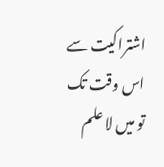اشتراکیت سے اس وقت تک تو میں لا علم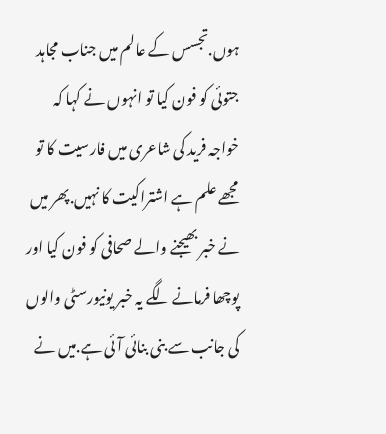ہوں.تجسس کے عالم میں جناب مجاہد جتوئی کو فون کیا تو انہوں نے کہا کہ خواجہ فرید کی شاعری میں فارسیت کا تو مجھے علم ہے اشتراکیت کا نہیں.پھر میں نے خبر بھیجنے والے صحافی کو فون کیا اور پوچھا فرمانے لگے یہ خبر یونیورسٹی والوں کی جانب سے بنی بنائی آئی ہے.میں نے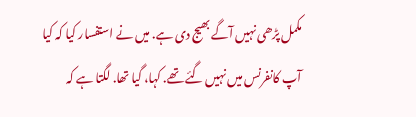مکمل پڑھی نہیں آگے بھیج دی ہے. میں نے استفسار کیا کہ کیا آپ کانفرنس میں نہیں گئے تھے. کہا، گیا تھا. لگتا ہے کہ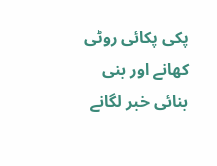پکی پکائی روٹی کھانے اور بنی بنائی خبر لگانے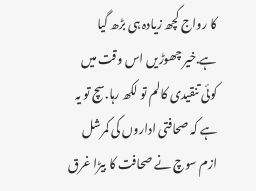کا رواج کچھ زیادہ ہی بڑھ گیا ہے.خیر چھوڑیں اس وقت میں کوئی تنقیدی کالم تو لکھ رہا.سچ تو یہ ہے کہ صحافتی اداروں کی کمرشل ازم سوچ نے صحافت کا بیڑا غرق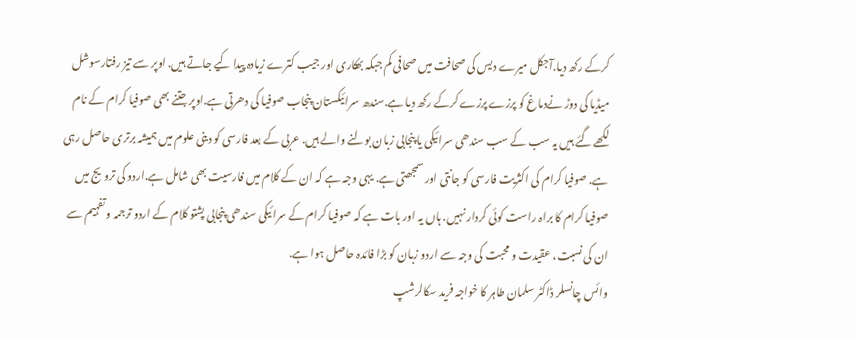کرکے رکھ دیا.آجکل میرے دیس کی صحافت میں صحافی کم جبکہ بھکاری اور جیب کترے زیادہ پیدا کیے جاتے ہیں. اوپر سے تیز رفتارسوشل میڈیا کی دوڑ نےدماغ کو پرزے پرزے کرکے رکھ دیا ہے.سندھ سرائیکستان پنجاب صوفیا کی دھرتی ہے.اوپر جتنے بھی صوفیا کرام کے نام لکھے گئے ہیں یہ سب کے سب سندھی سرائیکی یا پنجابی زبان بولنے والے ہیں. عربی کے بعد فارسی کو دینی علوم میں ہمیشہ برتری حاصل رہی ہے. صوفیا کرام کی اکثریت فارسی کو جانتی اور سمجھتی ہے. یہی وجہ ہے کہ ان کے کلام میں فارسیت بھی شامل ہے.اردو کی ترویج میں صوفیا کرام کا براہ راست کوئی کردار نہیں. ہاں یہ اور بات ہے کہ صوفیا کرام کے سرائیکی سندھی پنجابی پشتو کلام کے اردو ترجمہ و تفہیم سے ان کی نسبت، عقیدت و محبت کی وجہ سے اردو زبان کو بڑا فائدہ حاصل ہوا ہے.
وائس چانسلر ڈاکٹر سلمان طاہر کا خواجہ فرید سکالرشپ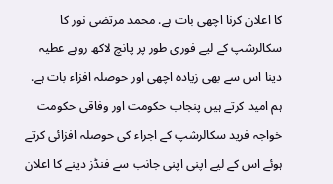کا اعلان کرنا اچھی بات ہے. محمد مرتضی نور کا سکالرشپ کے لیے فوری طور پر پانچ لاکھ روہے عطیہ دینا اس سے بھی زیادہ اچھی اور حوصلہ افزاء بات ہے. ہم امید کرتے ہیں پنجاب حکومت اور وفاقی حکومت خواجہ فرید سکالرشپ کے اجراء کی حوصلہ افزائی کرتے ہوئے اس کے لیے اپنی اپنی جانب سے فنڈز دینے کا اعلان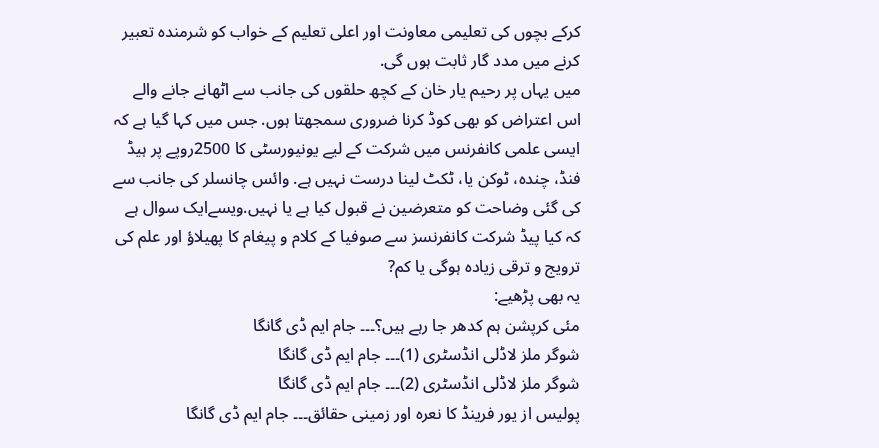کرکے بچوں کی تعلیمی معاونت اور اعلی تعلیم کے خواب کو شرمندہ تعبیر کرنے میں مدد گار ثابت ہوں گی.
میں یہاں پر رحیم یار خان کے کچھ حلقوں کی جانب سے اٹھانے جانے والے اس اعتراض کو بھی کوڈ کرنا ضروری سمجھتا ہوں. جس میں کہا گیا ہے کہ ایسی علمی کانفرنس میں شرکت کے لیے یونیورسٹی کا 2500روپے پر ہیڈ فنڈ، چندہ، ٹوکن یا، ٹکٹ لینا درست نہیں ہے. وائس چانسلر کی جانب سے کی گئی وضاحت کو متعرضین نے قبول کیا ہے یا نہیں.ویسےایک سوال ہے کہ کیا پیڈ شرکت کانفرنسز سے صوفیا کے کلام و پیغام کا پھیلاؤ اور علم کی ترویج و ترقی زیادہ ہوگی یا کم?
یہ بھی پڑھیے:
مئی کرپشن ہم کدھر جا رہے ہیں؟۔۔۔ جام ایم ڈی گانگا
شوگر ملز لاڈلی انڈسٹری (1)۔۔۔ جام ایم ڈی گانگا
شوگر ملز لاڈلی انڈسٹری (2)۔۔۔ جام ایم ڈی گانگا
پولیس از یور فرینڈ کا نعرہ اور زمینی حقائق۔۔۔ جام ایم ڈی گانگا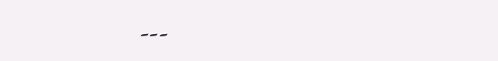۔۔۔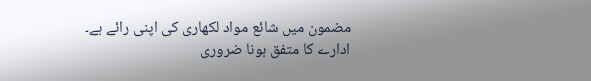مضمون میں شائع مواد لکھاری کی اپنی رائے ہے۔ ادارے کا متفق ہونا ضروری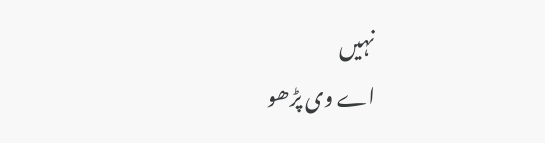نہیں
اے وی پڑھو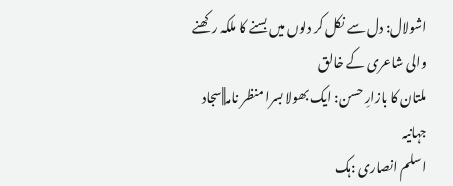اشولال: دل سے نکل کر دلوں میں بسنے کا ملکہ رکھنے والی شاعری کے خالق
ملتان کا بازارِ حسن: ایک بھولا بسرا منظر نامہ||سجاد جہانیہ
اسلم انصاری :ہک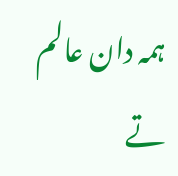ہمہ دان عالم تے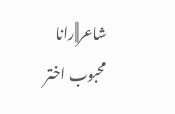شاعر||رانا محبوب اختر